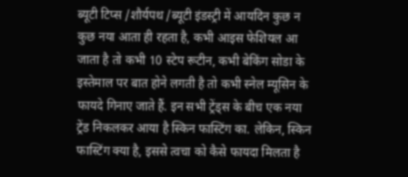ब्यूटी टिप्स /शौर्यपथ /ब्यूटी इंडस्ट्री में आयदिन कुछ न कुछ नया आता ही रहता है, कभी आइस फेशियल आ जाता है तो कभी 10 स्टेप रूटीन, कभी बेकिंग सोडा के इस्तेमाल पर बात होने लगती है तो कभी स्नेल म्यूसिन के फायदे गिनाए जाते हैं. इन सभी ट्रेंड्स के बीच एक नया ट्रेंड निकलकर आया है स्किन फास्टिंग का. लेकिन, स्किन फास्टिंग क्या है, इससे त्वचा को कैसे फायदा मिलता है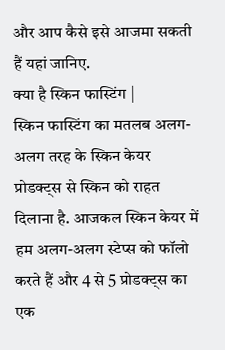और आप कैसे इसे आजमा सकती हैं यहां जानिए.
क्या है स्किन फास्टिंग |
स्किन फास्टिंग का मतलब अलग-अलग तरह के स्किन केयर प्रोडक्ट्स से स्किन को राहत दिलाना है. आजकल स्किन केयर में हम अलग-अलग स्टेप्स को फॉलो करते हैं और 4 से 5 प्रोडक्ट्स का एक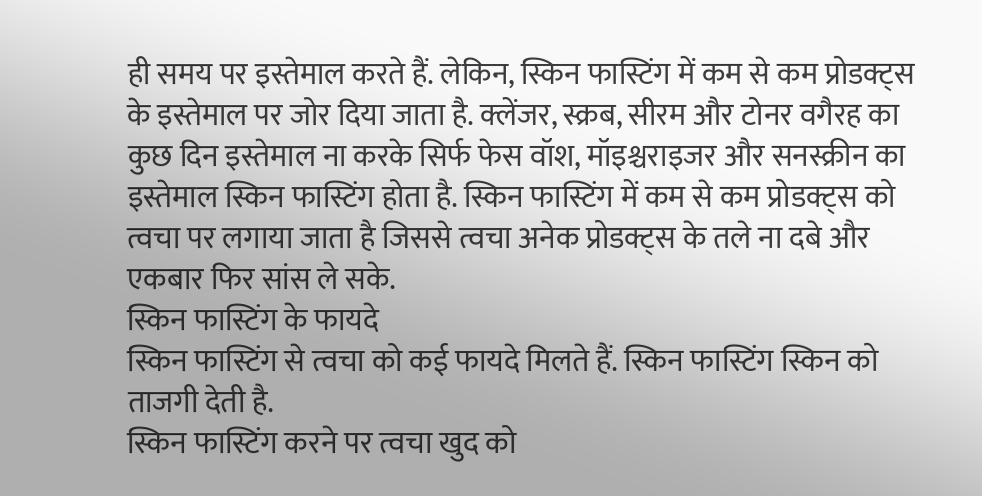ही समय पर इस्तेमाल करते हैं. लेकिन, स्किन फास्टिंग में कम से कम प्रोडक्ट्स के इस्तेमाल पर जोर दिया जाता है. क्लेंजर, स्क्रब, सीरम और टोनर वगैरह का कुछ दिन इस्तेमाल ना करके सिर्फ फेस वॉश, मॉइश्चराइजर और सनस्क्रीन का इस्तेमाल स्किन फास्टिंग होता है. स्किन फास्टिंग में कम से कम प्रोडक्ट्स को त्वचा पर लगाया जाता है जिससे त्वचा अनेक प्रोडक्ट्स के तले ना दबे और एकबार फिर सांस ले सके.
स्किन फास्टिंग के फायदे
स्किन फास्टिंग से त्वचा को कई फायदे मिलते हैं. स्किन फास्टिंग स्किन को ताजगी देती है.
स्किन फास्टिंग करने पर त्वचा खुद को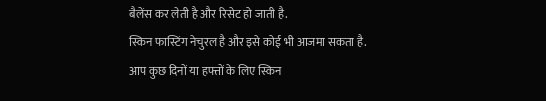बैलेंस कर लेती है और रिसेट हो जाती है.
स्किन फास्टिंग नेचुरल है और इसे कोई भी आजमा सकता है.
आप कुछ दिनों या हफ्तों के लिए स्किन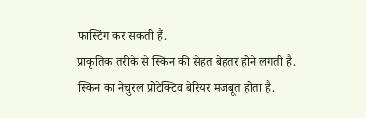फास्टिंग कर सकती हैं.
प्राकृतिक तरीके से स्किन की सेहत बेहतर होने लगती है.
स्किन का नेचुरल प्रोटेक्टिव बेरियर मजबूत होता है.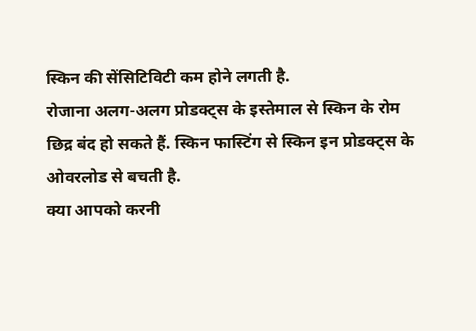स्किन की सेंसिटिविटी कम होने लगती है.
रोजाना अलग-अलग प्रोडक्ट्स के इस्तेमाल से स्किन के रोम छिद्र बंद हो सकते हैं. स्किन फास्टिंग से स्किन इन प्रोडक्ट्स के ओवरलोड से बचती है.
क्या आपको करनी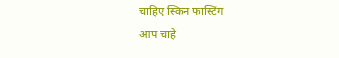चाहिए स्किन फास्टिंग
आप चाहे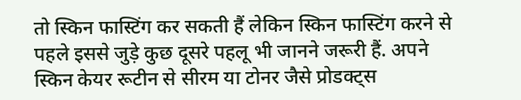तो स्किन फास्टिंग कर सकती हैं लेकिन स्किन फास्टिंग करने से पहले इससे जुड़े कुछ दूसरे पहलू भी जानने जरूरी हैं. अपने स्किन केयर रूटीन से सीरम या टोनर जैसे प्रोडक्ट्स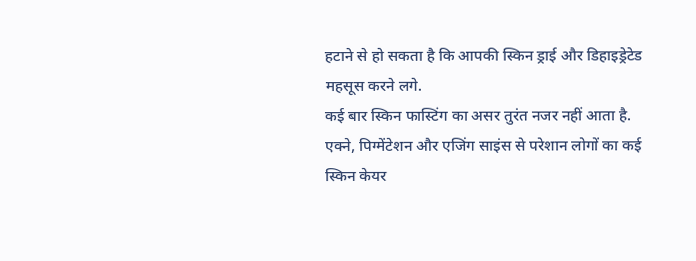हटाने से हो सकता है कि आपकी स्किन ड्राई और डिहाइड्रेटेड महसूस करने लगे.
कई बार स्किन फास्टिंग का असर तुरंत नजर नहीं आता है.
एक्ने, पिग्मेंटेशन और एजिंग साइंस से परेशान लोगों का कई स्किन केयर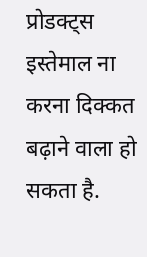प्रोडक्ट्स इस्तेमाल ना करना दिक्कत बढ़ाने वाला हो सकता है.